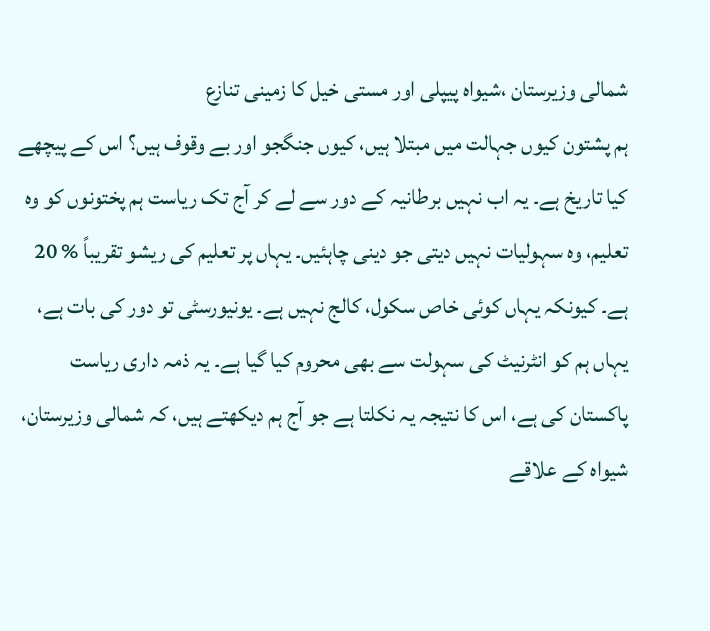شمالی وزیرستان ،شیواہ پیپلی اور مستی خیل کا زمینی تنازع
ہم پشتون کیوں جہالت میں مبتلا ہیں، کیوں جنگجو اور بے وقوف ہیں؟ اس کے پیچھے کیا تاریخ ہے۔ یہ اب نہیں برطانیہ کے دور سے لے کر آج تک ریاست ہم پختونوں کو وہ تعلیم، وہ سہولیات نہیں دیتی جو دینی چاہئیں۔ یہاں پر تعلیم کی ریشو تقریباً % 20 ہے۔ کیونکہ یہاں کوئی خاص سکول، کالج نہیں ہے۔ یونیورسٹی تو دور کی بات ہے، یہاں ہم کو انٹرنیٹ کی سہولت سے بھی محروم کیا گیا ہے۔ یہ ذمہ داری ریاست پاکستان کی ہے، اس کا نتیجہ یہ نکلتا ہے جو آج ہم دیکھتے ہیں، کہ شمالی وزیرستان، شیواہ کے علاقے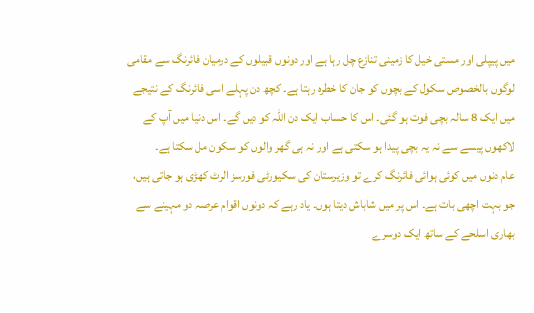میں پیپلی اور مستی خیل کا زمینی تنازع چل رہا ہے اور دونوں قبیلوں کے درمیان فائرنگ سے مقامی لوگوں بالخصوص سکول کے بچوں کو جان کا خطرہ رہتا ہے۔ کچھ دن پہلے اسی فائرنگ کے نتیجے میں ایک 8 سالہ بچی فوت ہو گئی۔ اس کا حساب ایک دن اللہ کو دیں گے۔ اس دنیا میں آپ کے لاکھوں پیسے سے نہ یہ بچی پیدا ہو سکتی ہے اور نہ ہی گھر والوں کو سکون مل سکتا ہے۔
عام دنوں میں کوئی ہوائی فائرنگ کرے تو وزیرستان کی سکیورٹی فورسز الرٹ کھڑی ہو جاتی ہیں، جو بہت اچھی بات ہے۔ اس پر میں شاباش دیتا ہوں۔ یاد رہے کہ دونوں اقوام عرصہ دو مہینے سے بھاری اسلحے کے ساتھ ایک دوسرے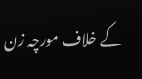کے خلاف مورچہ زن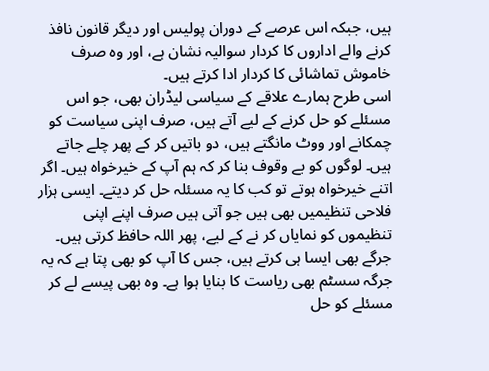ہیں، جبکہ اس عرصے کے دوران پولیس اور دیگر قانون نافذ کرنے والے اداروں کا کردار سوالیہ نشان ہے، اور وہ صرف خاموش تماشائی کا کردار ادا کرتے ہیں۔
اسی طرح ہمارے علاقے کے سیاسی لیڈران بھی، جو اس مسئلے کو حل کرنے کے لیے آتے ہیں، صرف اپنی سیاست کو چمکانے اور ووٹ مانگتے ہیں، دو باتیں کر کے پھر چلے جاتے ہیں۔ لوگوں کو بے وقوف بنا کر کہ ہم آپ کے خیرخواہ ہیں۔ اگر اتنے خیرخواہ ہوتے تو کب کا یہ مسئلہ حل کر دیتے۔ ایسی ہزار فلاحی تنظیمیں بھی ہیں جو آتی ہیں صرف اپنے اپنی تنظیموں کو نمایاں کر نے کے لیے، پھر اللہ حافظ کرتی ہیں۔
جرگے بھی ایسا ہی کرتے ہیں، جس کا آپ کو بھی پتا ہے کہ یہ جرگہ سسٹم بھی ریاست کا بنایا ہوا ہے۔ وہ بھی پیسے لے کر مسئلے کو حل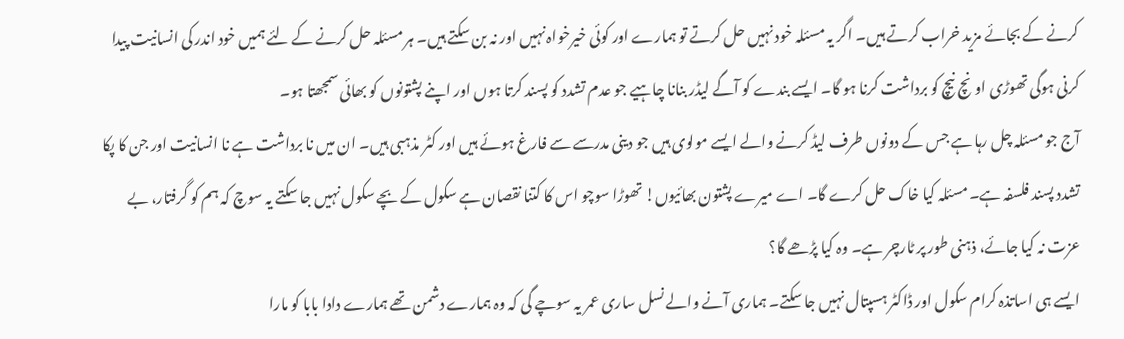کرنے کے بجائے مزید خراب کرتے ہیں۔ اگر یہ مسئلہ خود نہیں حل کرتے تو ہمارے اور کوئی خیرخواہ نہیں اور نہ بن سکتے ہیں۔ ہر مسئلہ حل کرنے کے لئے ہمیں خود اندر کی انسانیت پیدا کرنی ہوگی تھوڑی اونچ نیچ کو برداشت کرنا ہو گا۔ ایسے بندے کو آگے لیڈر بنانا چاہیے جو عدم تشدد کو پسند کرتا ہوں اور اپنے پشتونوں کو بھائی سمجھتا ہو۔
آج جو مسئلہ چل رہا ہے جس کے دونوں طرف لیڈ کرنے والے ایسے مولوی ہیں جو دینی مدرسے سے فارغ ہوئے ہیں اور کٹر مذہبی ہیں۔ ان میں نا برداشت ہے نا انسانیت اور جن کا پکا تشدد پسند فلسفہ ہے۔ مسئلہ کیا خاک حل کرے گا۔ اے میرے پشتون بھائیوں! تھوڑا سوچو اس کا کتنا نقصان ہے سکول کے بچے سکول نہیں جا سکتے یہ سوچ کہ ہم کو گرفتار، بے عزت نہ کیا جائے، ذہنی طور پر ٹارچر ہے۔ وہ کیا پڑھے گا؟
ایسے ہی اساتذہ کرام سکول اور ڈاکٹر ہسپتال نہیں جا سکتے۔ ہماری آنے والے نسل ساری عمر یہ سوچے گی کہ وہ ہمارے دشمن تھے ہمارے دادا بابا کو مارا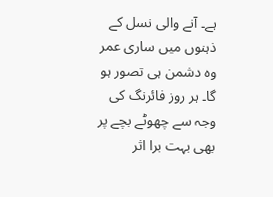ہے۔ آنے والی نسل کے ذہنوں میں ساری عمر وہ دشمن ہی تصور ہو گا۔ ہر روز فائرنگ کی وجہ سے چھوٹے بچے پر بھی بہت برا اثر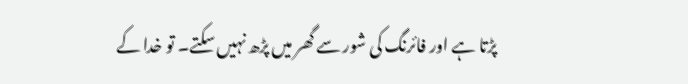پڑتا ہے اور فائرنگ کی شور سے گھر میں پڑھ نہیں سکتے۔ تو خدا کے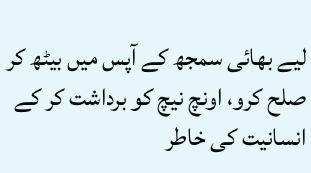لیے بھائی سمجھ کے آپس میں بیٹھ کر صلح کرو، اونچ نیچ کو برداشت کر کے انسانیت کی خاطر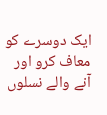ایک دوسرے کو معاف کرو اور آنے والے نسلوں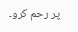پر رحم کرو۔